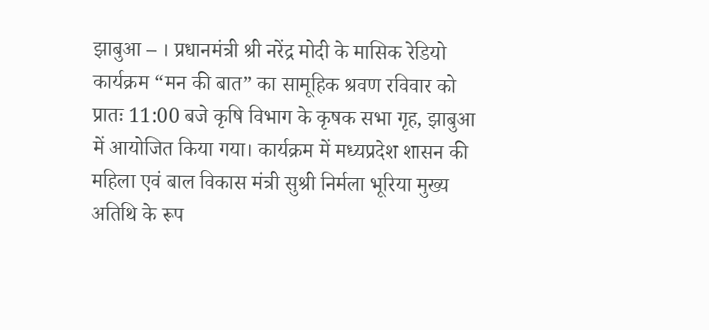झाबुआ – । प्रधानमंत्री श्री नरेंद्र मोदी के मासिक रेडियो कार्यक्रम “मन की बात” का सामूहिक श्रवण रविवार को प्रातः 11:00 बजे कृषि विभाग के कृषक सभा गृह, झाबुआ में आयोजित किया गया। कार्यक्रम में मध्यप्रदेश शासन की महिला एवं बाल विकास मंत्री सुश्री निर्मला भूरिया मुख्य अतिथि के रूप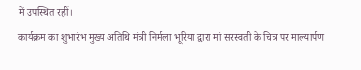में उपस्थित रहीं।
कार्यक्रम का शुभारंभ मुख्य अतिथि मंत्री निर्मला भूरिया द्वारा मां सरस्वती के चित्र पर माल्यार्पण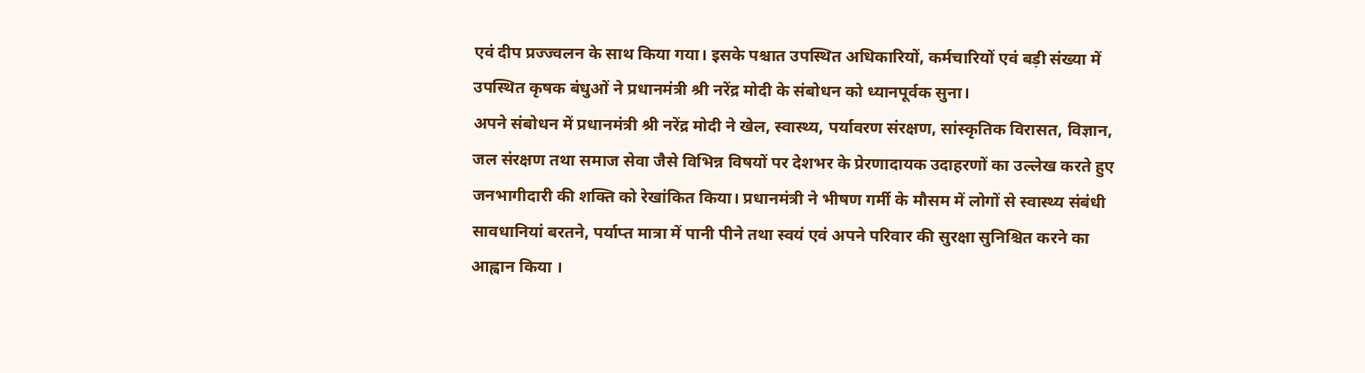एवं दीप प्रज्ज्वलन के साथ किया गया। इसके पश्चात उपस्थित अधिकारियों, कर्मचारियों एवं बड़ी संख्या में उपस्थित कृषक बंधुओं ने प्रधानमंत्री श्री नरेंद्र मोदी के संबोधन को ध्यानपूर्वक सुना।
अपने संबोधन में प्रधानमंत्री श्री नरेंद्र मोदी ने खेल, स्वास्थ्य, पर्यावरण संरक्षण, सांस्कृतिक विरासत, विज्ञान, जल संरक्षण तथा समाज सेवा जैसे विभिन्न विषयों पर देशभर के प्रेरणादायक उदाहरणों का उल्लेख करते हुए जनभागीदारी की शक्ति को रेखांकित किया। प्रधानमंत्री ने भीषण गर्मी के मौसम में लोगों से स्वास्थ्य संबंधी सावधानियां बरतने, पर्याप्त मात्रा में पानी पीने तथा स्वयं एवं अपने परिवार की सुरक्षा सुनिश्चित करने का आह्वान किया ।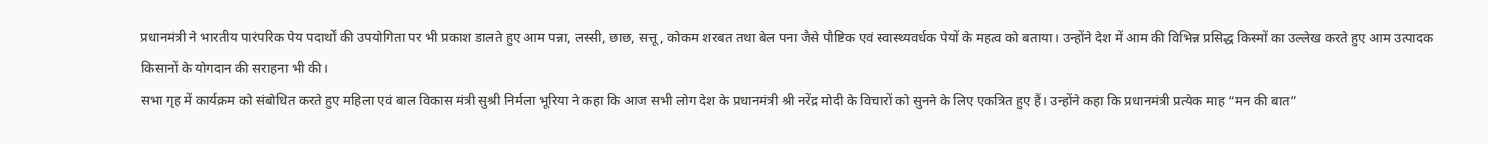प्रधानमंत्री ने भारतीय पारंपरिक पेय पदार्थों की उपयोगिता पर भी प्रकाश डालते हुए आम पन्ना, लस्सी, छाछ, सत्तू, कोकम शरबत तथा बेल पना जैसे पौष्टिक एवं स्वास्थ्यवर्धक पेयों के महत्व को बताया। उन्होंने देश में आम की विभिन्न प्रसिद्ध किस्मों का उल्लेख करते हुए आम उत्पादक किसानों के योगदान की सराहना भी की।
सभा गृह में कार्यक्रम को संबोधित करते हुए महिला एवं बाल विकास मंत्री सुश्री निर्मला भूरिया ने कहा कि आज सभी लोग देश के प्रधानमंत्री श्री नरेंद्र मोदी के विचारों को सुनने के लिए एकत्रित हुए हैं। उन्होंने कहा कि प्रधानमंत्री प्रत्येक माह “मन की बात”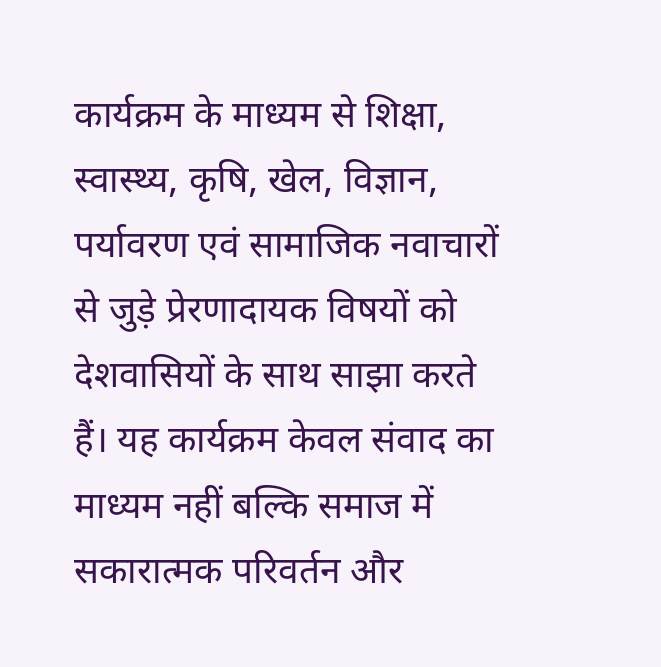कार्यक्रम के माध्यम से शिक्षा, स्वास्थ्य, कृषि, खेल, विज्ञान, पर्यावरण एवं सामाजिक नवाचारों से जुड़े प्रेरणादायक विषयों को देशवासियों के साथ साझा करते हैं। यह कार्यक्रम केवल संवाद का माध्यम नहीं बल्कि समाज में सकारात्मक परिवर्तन और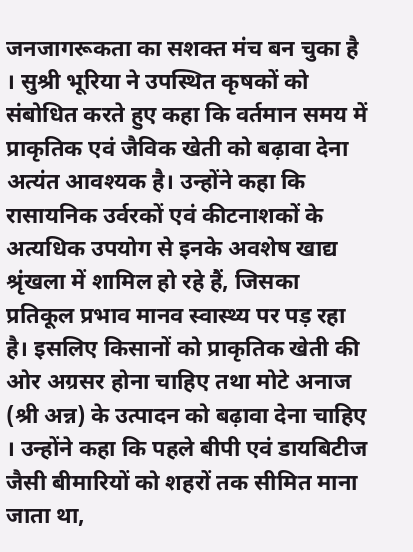जनजागरूकता का सशक्त मंच बन चुका है । सुश्री भूरिया ने उपस्थित कृषकों को संबोधित करते हुए कहा कि वर्तमान समय में प्राकृतिक एवं जैविक खेती को बढ़ावा देना अत्यंत आवश्यक है। उन्होंने कहा कि रासायनिक उर्वरकों एवं कीटनाशकों के अत्यधिक उपयोग से इनके अवशेष खाद्य श्रृंखला में शामिल हो रहे हैं, जिसका प्रतिकूल प्रभाव मानव स्वास्थ्य पर पड़ रहा है। इसलिए किसानों को प्राकृतिक खेती की ओर अग्रसर होना चाहिए तथा मोटे अनाज (श्री अन्न) के उत्पादन को बढ़ावा देना चाहिए । उन्होंने कहा कि पहले बीपी एवं डायबिटीज जैसी बीमारियों को शहरों तक सीमित माना जाता था,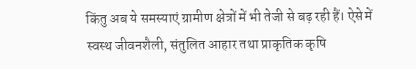किंतु अब ये समस्याएं ग्रामीण क्षेत्रों में भी तेजी से बढ़ रही हैं। ऐसे में स्वस्थ जीवनशैली, संतुलित आहार तथा प्राकृतिक कृषि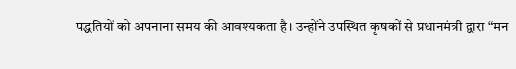पद्धतियों को अपनाना समय की आवश्यकता है। उन्होंने उपस्थित कृषकों से प्रधानमंत्री द्वारा “मन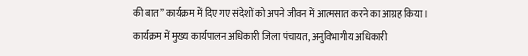की बात” कार्यक्रम में दिए गए संदेशों को अपने जीवन में आत्मसात करने का आग्रह किया।
कार्यक्रम में मुख्य कार्यपालन अधिकारी जिला पंचायत, अनुविभागीय अधिकारी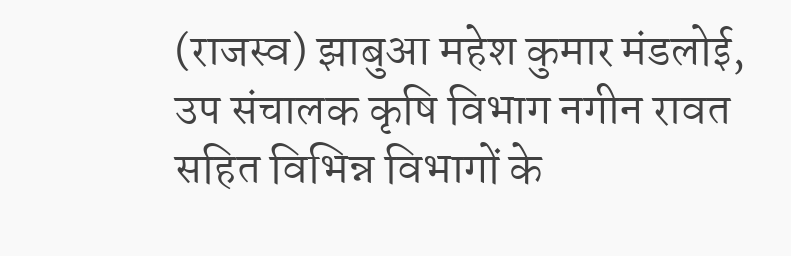(राजस्व) झाबुआ महेश कुमार मंडलोई, उप संचालक कृषि विभाग नगीन रावत सहित विभिन्न विभागों के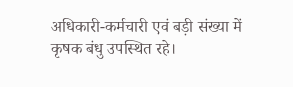अधिकारी-कर्मचारी एवं बड़ी संख्या में कृषक बंधु उपस्थित रहे।